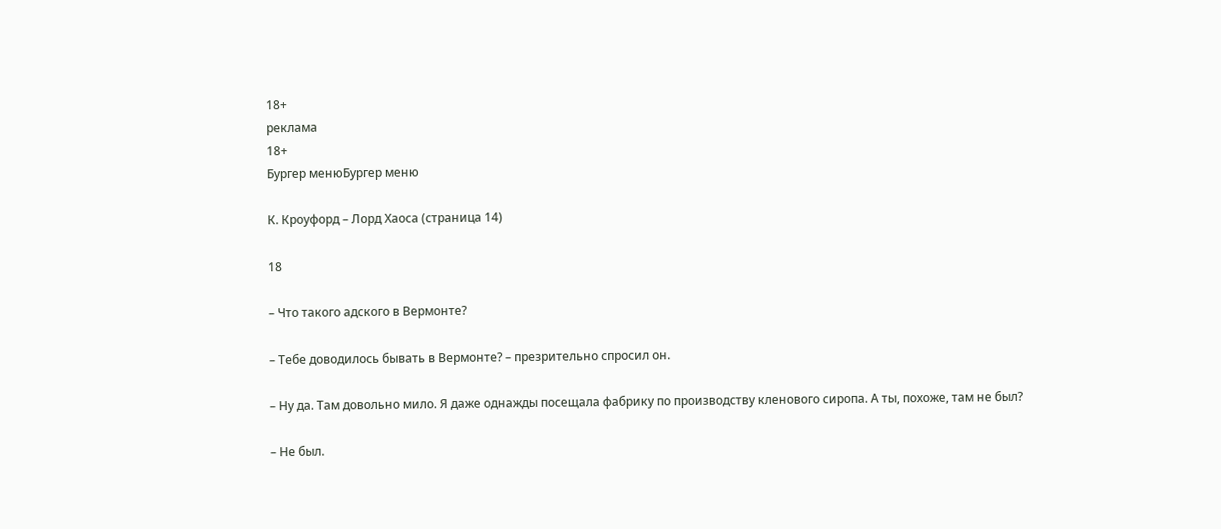18+
реклама
18+
Бургер менюБургер меню

К. Кроуфорд – Лорд Хаоса (страница 14)

18

– Что такого адского в Вермонте?

– Тебе доводилось бывать в Вермонте? – презрительно спросил он.

– Ну да. Там довольно мило. Я даже однажды посещала фабрику по производству кленового сиропа. А ты, похоже, там не был?

– Не был.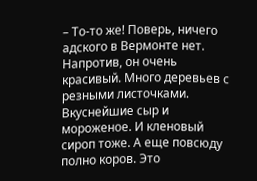– То-то же! Поверь, ничего адского в Вермонте нет. Напротив, он очень красивый. Много деревьев с резными листочками. Вкуснейшие сыр и мороженое. И кленовый сироп тоже. А еще повсюду полно коров. Это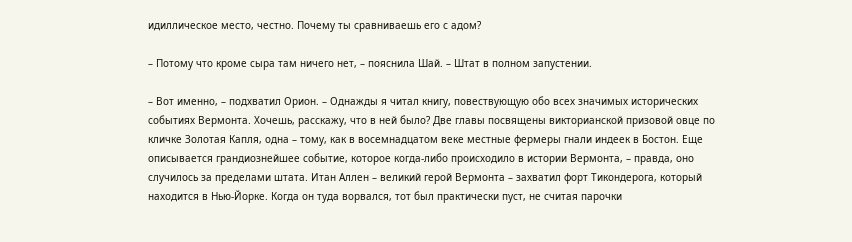идиллическое место, честно. Почему ты сравниваешь его с адом?

– Потому что кроме сыра там ничего нет, – пояснила Шай. – Штат в полном запустении.

– Вот именно, – подхватил Орион. – Однажды я читал книгу, повествующую обо всех значимых исторических событиях Вермонта. Хочешь, расскажу, что в ней было? Две главы посвящены викторианской призовой овце по кличке Золотая Капля, одна – тому, как в восемнадцатом веке местные фермеры гнали индеек в Бостон. Еще описывается грандиознейшее событие, которое когда-либо происходило в истории Вермонта, – правда, оно случилось за пределами штата. Итан Аллен – великий герой Вермонта – захватил форт Тикондерога, который находится в Нью-Йорке. Когда он туда ворвался, тот был практически пуст, не считая парочки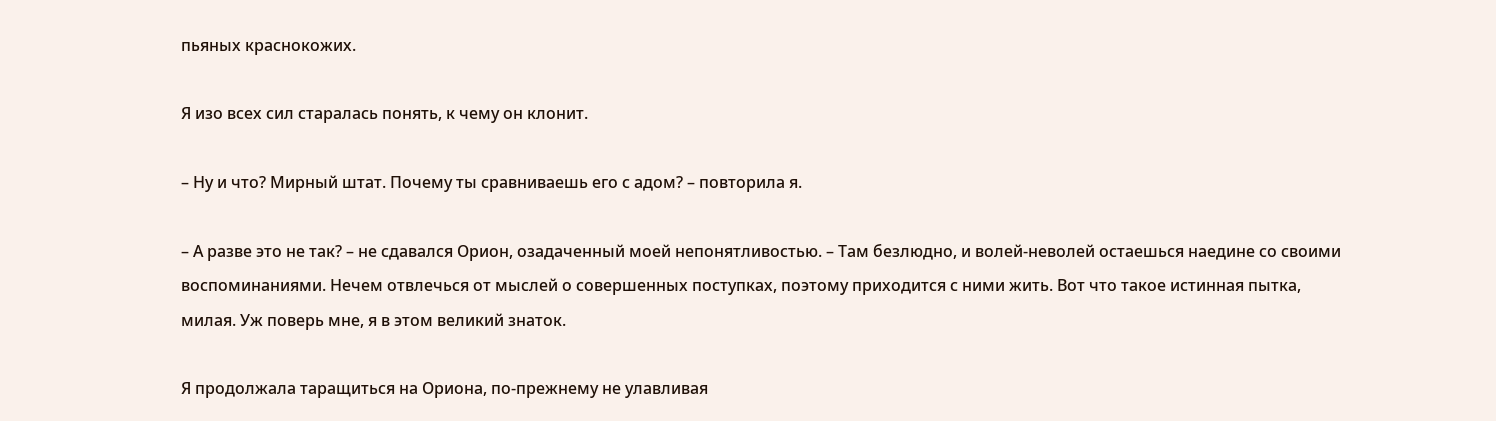пьяных краснокожих.

Я изо всех сил старалась понять, к чему он клонит.

– Ну и что? Мирный штат. Почему ты сравниваешь его с адом? – повторила я.

– А разве это не так? – не сдавался Орион, озадаченный моей непонятливостью. – Там безлюдно, и волей-неволей остаешься наедине со своими воспоминаниями. Нечем отвлечься от мыслей о совершенных поступках, поэтому приходится с ними жить. Вот что такое истинная пытка, милая. Уж поверь мне, я в этом великий знаток.

Я продолжала таращиться на Ориона, по-прежнему не улавливая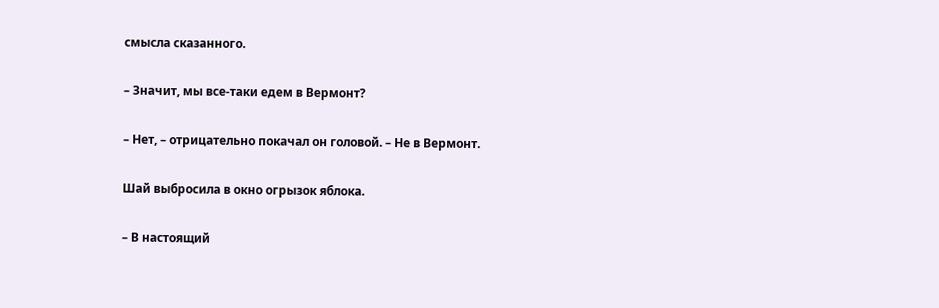смысла сказанного.

– Значит, мы все-таки едем в Вермонт?

– Нет, – отрицательно покачал он головой. – Не в Вермонт.

Шай выбросила в окно огрызок яблока.

– В настоящий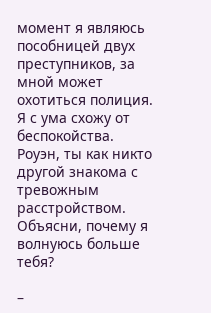момент я являюсь пособницей двух преступников, за мной может охотиться полиция. Я с ума схожу от беспокойства. Роуэн, ты как никто другой знакома с тревожным расстройством. Объясни, почему я волнуюсь больше тебя?

–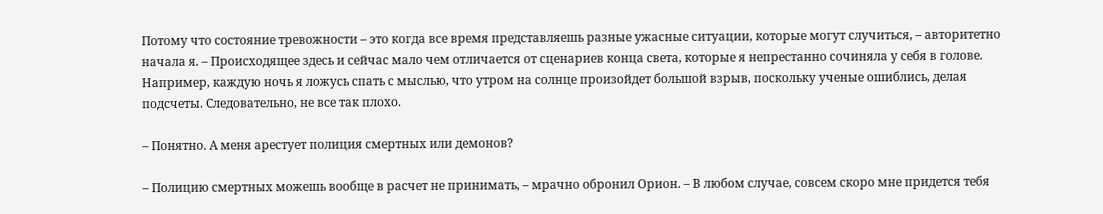Потому что состояние тревожности – это когда все время представляешь разные ужасные ситуации, которые могут случиться, – авторитетно начала я. – Происходящее здесь и сейчас мало чем отличается от сценариев конца света, которые я непрестанно сочиняла у себя в голове. Например, каждую ночь я ложусь спать с мыслью, что утром на солнце произойдет большой взрыв, поскольку ученые ошиблись, делая подсчеты. Следовательно, не все так плохо.

– Понятно. А меня арестует полиция смертных или демонов?

– Полицию смертных можешь вообще в расчет не принимать, – мрачно обронил Орион. – В любом случае, совсем скоро мне придется тебя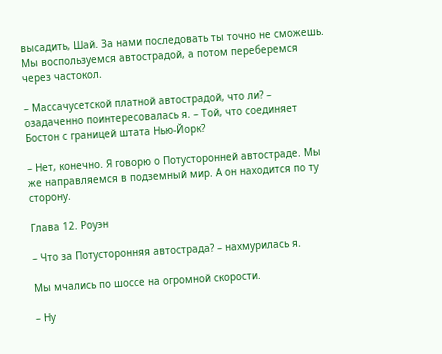высадить, Шай. За нами последовать ты точно не сможешь. Мы воспользуемся автострадой, а потом переберемся через частокол.

– Массачусетской платной автострадой, что ли? – озадаченно поинтересовалась я. – Той, что соединяет Бостон с границей штата Нью-Йорк?

– Нет, конечно. Я говорю о Потусторонней автостраде. Мы же направляемся в подземный мир. А он находится по ту сторону.

Глава 12. Роуэн

– Что за Потусторонняя автострада? – нахмурилась я.

Мы мчались по шоссе на огромной скорости.

– Ну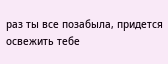раз ты все позабыла, придется освежить тебе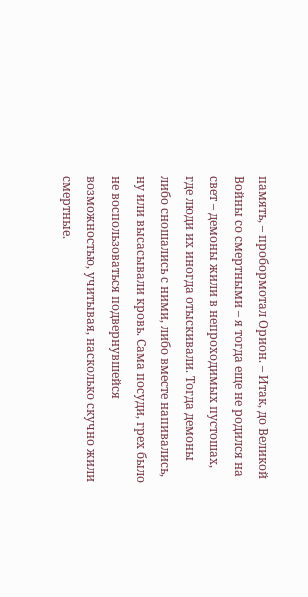память, – пробормотал Орион. – Итак, до Великой Войны со смертными – я тогда еще не родился на свет – демоны жили в непроходимых пустошах, где люди их иногда отыскивали. Тогда демоны либо сношались с ними, либо вместе напивались, ну или высасывали кровь. Сама посуди, грех было не воспользоваться подвернувшейся возможностью, учитывая, насколько скучно жили смертные.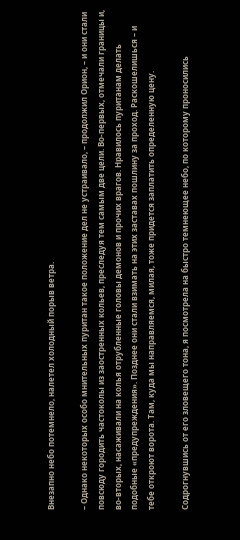Внезапно небо потемнело, налетел холодный порыв ветра.

– Однако некоторых особо мнительных пуритан такое положение дел не устраивало, – продолжил Орион, – и они стали повсюду городить частоколы из заостренных кольев, преследуя тем самым две цели. Во-первых, отмечали границы и, во-вторых, насаживали на колья отрубленные головы демонов и прочих врагов. Нравилось пуританам делать подобные «предупреждения». Позднее они стали взимать на этих заставах пошлину за проход. Раскошелишься – и тебе откроют ворота. Там, куда мы направляемся, милая, тоже придется заплатить определенную цену.

Содрогнувшись от его зловещего тона, я посмотрела на быстро темнеющее небо, по которому проносились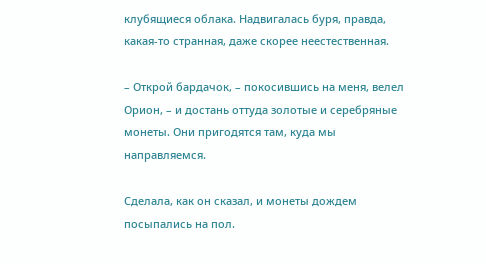клубящиеся облака. Надвигалась буря, правда, какая-то странная, даже скорее неестественная.

– Открой бардачок, – покосившись на меня, велел Орион, – и достань оттуда золотые и серебряные монеты. Они пригодятся там, куда мы направляемся.

Сделала, как он сказал, и монеты дождем посыпались на пол.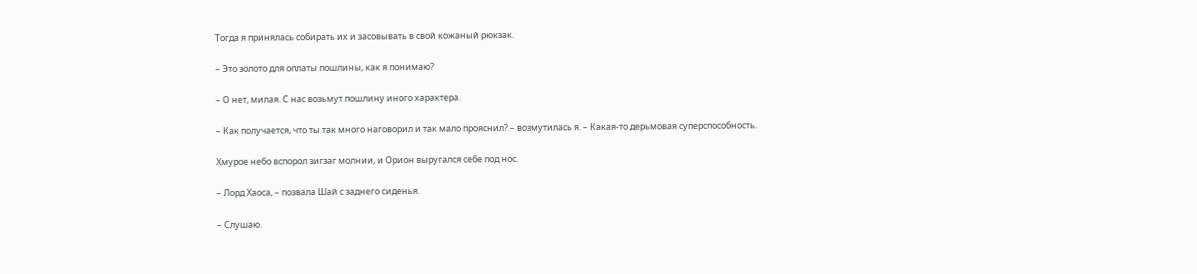Тогда я принялась собирать их и засовывать в свой кожаный рюкзак.

– Это золото для оплаты пошлины, как я понимаю?

– О нет, милая. С нас возьмут пошлину иного характера.

– Как получается, что ты так много наговорил и так мало прояснил? – возмутилась я. – Какая-то дерьмовая суперспособность.

Хмурое небо вспорол зигзаг молнии, и Орион выругался себе под нос.

– Лорд Хаоса, – позвала Шай с заднего сиденья.

– Слушаю.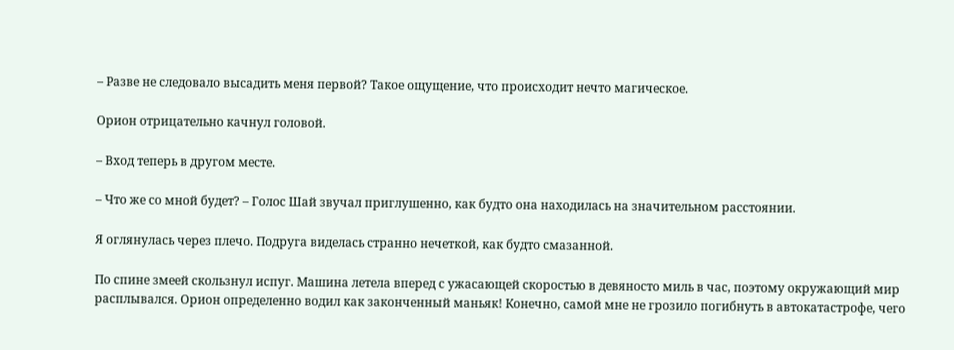– Разве не следовало высадить меня первой? Такое ощущение, что происходит нечто магическое.

Орион отрицательно качнул головой.

– Вход теперь в другом месте.

– Что же со мной будет? – Голос Шай звучал приглушенно, как будто она находилась на значительном расстоянии.

Я оглянулась через плечо. Подруга виделась странно нечеткой, как будто смазанной.

По спине змеей скользнул испуг. Машина летела вперед с ужасающей скоростью в девяносто миль в час, поэтому окружающий мир расплывался. Орион определенно водил как законченный маньяк! Конечно, самой мне не грозило погибнуть в автокатастрофе, чего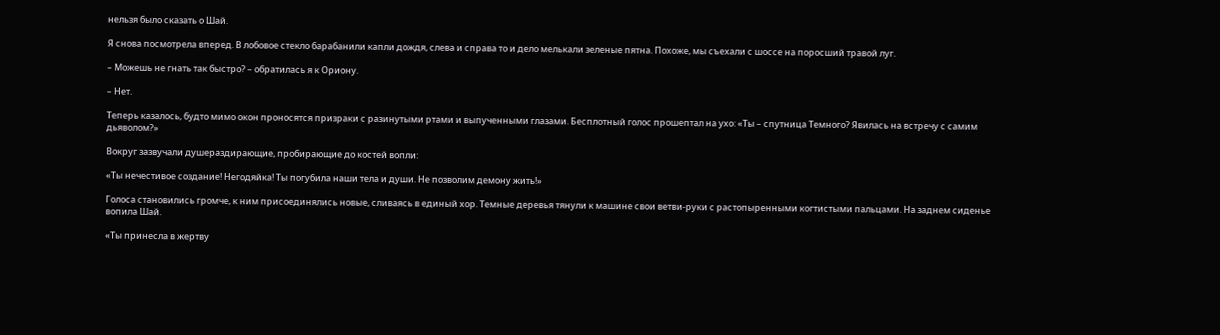нельзя было сказать о Шай.

Я снова посмотрела вперед. В лобовое стекло барабанили капли дождя, слева и справа то и дело мелькали зеленые пятна. Похоже, мы съехали с шоссе на поросший травой луг.

– Можешь не гнать так быстро? – обратилась я к Ориону.

– Нет.

Теперь казалось, будто мимо окон проносятся призраки с разинутыми ртами и выпученными глазами. Бесплотный голос прошептал на ухо: «Ты – спутница Темного? Явилась на встречу с самим дьяволом?»

Вокруг зазвучали душераздирающие, пробирающие до костей вопли:

«Ты нечестивое создание! Негодяйка! Ты погубила наши тела и души. Не позволим демону жить!»

Голоса становились громче, к ним присоединялись новые, сливаясь в единый хор. Темные деревья тянули к машине свои ветви-руки с растопыренными когтистыми пальцами. На заднем сиденье вопила Шай.

«Ты принесла в жертву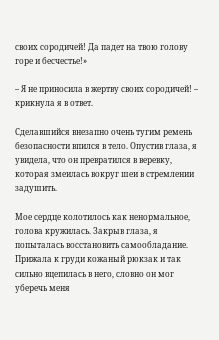своих сородичей! Да падет на твою голову горе и бесчестье!»

– Я не приносила в жертву своих сородичей! – крикнула я в ответ.

Сделавшийся внезапно очень тугим ремень безопасности впился в тело. Опустив глаза, я увидела, что он превратился в веревку, которая змеилась вокруг шеи в стремлении задушить.

Мое сердце колотилось как ненормальное, голова кружилась. Закрыв глаза, я попыталась восстановить самообладание. Прижала к груди кожаный рюкзак и так сильно вцепилась в него, словно он мог уберечь меня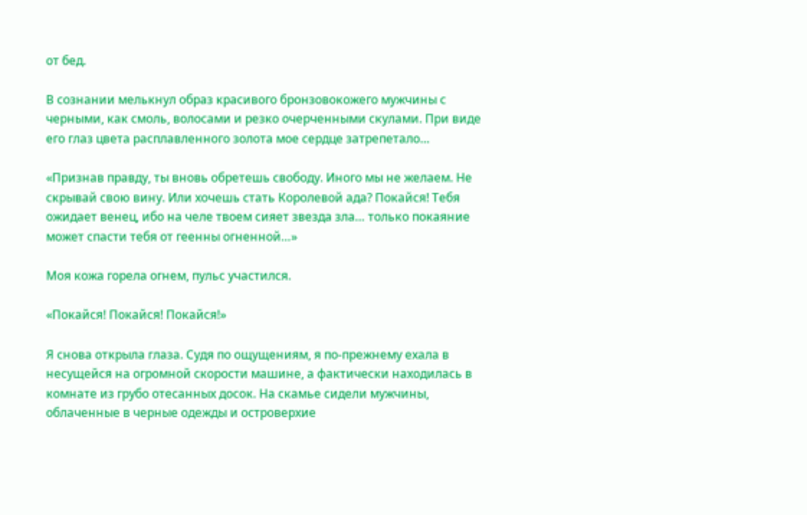от бед.

В сознании мелькнул образ красивого бронзовокожего мужчины с черными, как смоль, волосами и резко очерченными скулами. При виде его глаз цвета расплавленного золота мое сердце затрепетало…

«Признав правду, ты вновь обретешь свободу. Иного мы не желаем. Не скрывай свою вину. Или хочешь стать Королевой ада? Покайся! Тебя ожидает венец, ибо на челе твоем сияет звезда зла… только покаяние может спасти тебя от геенны огненной…»

Моя кожа горела огнем, пульс участился.

«Покайся! Покайся! Покайся!»

Я снова открыла глаза. Судя по ощущениям, я по-прежнему ехала в несущейся на огромной скорости машине, а фактически находилась в комнате из грубо отесанных досок. На скамье сидели мужчины, облаченные в черные одежды и островерхие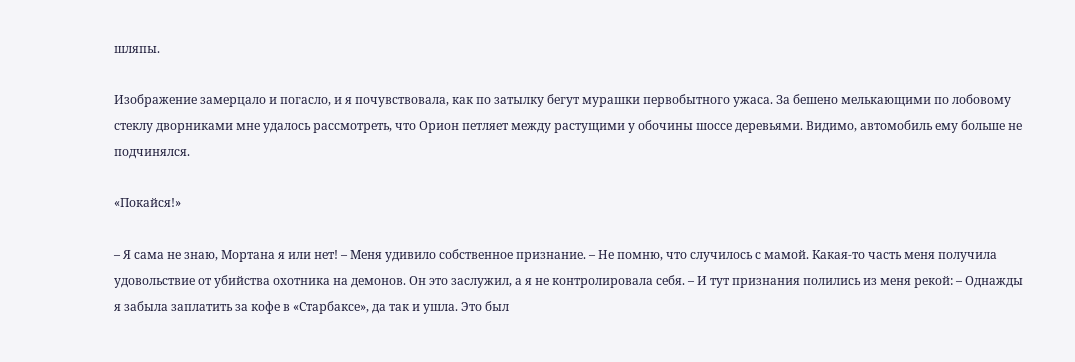шляпы.

Изображение замерцало и погасло, и я почувствовала, как по затылку бегут мурашки первобытного ужаса. За бешено мелькающими по лобовому стеклу дворниками мне удалось рассмотреть, что Орион петляет между растущими у обочины шоссе деревьями. Видимо, автомобиль ему больше не подчинялся.

«Покайся!»

– Я сама не знаю, Мортана я или нет! – Меня удивило собственное признание. – Не помню, что случилось с мамой. Какая-то часть меня получила удовольствие от убийства охотника на демонов. Он это заслужил, а я не контролировала себя. – И тут признания полились из меня рекой: – Однажды я забыла заплатить за кофе в «Старбаксе», да так и ушла. Это был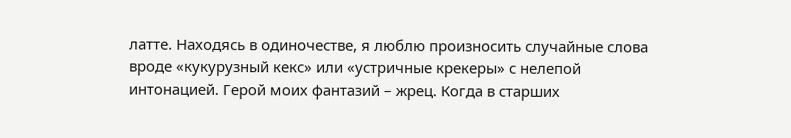латте. Находясь в одиночестве, я люблю произносить случайные слова вроде «кукурузный кекс» или «устричные крекеры» с нелепой интонацией. Герой моих фантазий – жрец. Когда в старших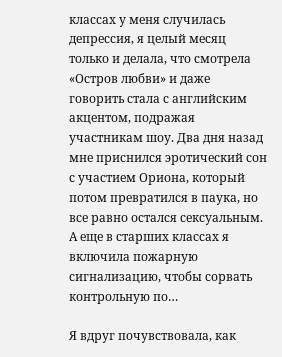классах у меня случилась депрессия, я целый месяц только и делала, что смотрела «Остров любви» и даже говорить стала с английским акцентом, подражая участникам шоу. Два дня назад мне приснился эротический сон с участием Ориона, который потом превратился в паука, но все равно остался сексуальным. А еще в старших классах я включила пожарную сигнализацию, чтобы сорвать контрольную по…

Я вдруг почувствовала, как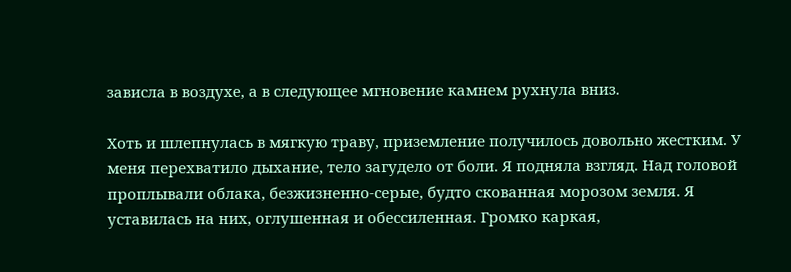зависла в воздухе, а в следующее мгновение камнем рухнула вниз.

Хоть и шлепнулась в мягкую траву, приземление получилось довольно жестким. У меня перехватило дыхание, тело загудело от боли. Я подняла взгляд. Над головой проплывали облака, безжизненно-серые, будто скованная морозом земля. Я уставилась на них, оглушенная и обессиленная. Громко каркая,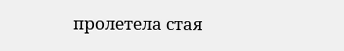пролетела стая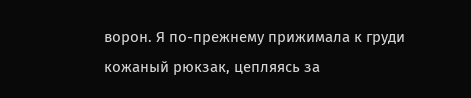ворон. Я по-прежнему прижимала к груди кожаный рюкзак, цепляясь за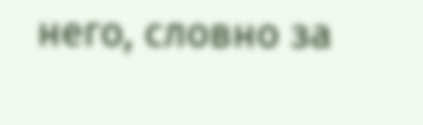него, словно за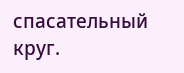спасательный круг.